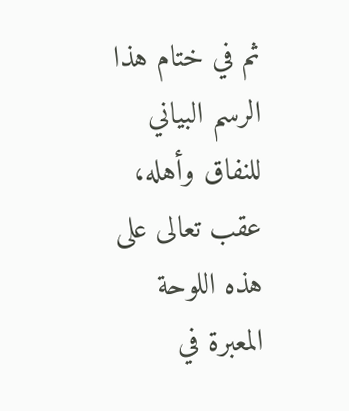ثم في ختام هذا الرسم البياني للنفاق وأهله، عقب تعالى على هذه اللوحة المعبرة في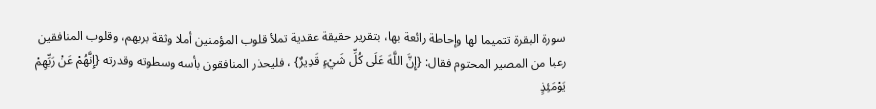سورة البقرة تتميما لها وإحاطة رائعة بها، بتقرير حقيقة عقدية تملأ قلوب المؤمنين أملا وثقة بربهم، وقلوب المنافقين رعبا من المصير المحتوم فقال: {إِنَّ اللَّهَ عَلَى كُلِّ شَيْءٍ قَدِيرٌ} ، فليحذر المنافقون بأسه وسطوته وقدرته {إِنَّهُمْ عَنْ رَبِّهِمْ يَوْمَئِذٍ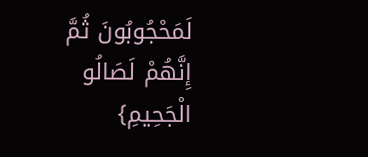لَمَحْجُوبُونَ ثُمَّ إِنَّهُمْ لَصَالُو الْجَحِيمِ}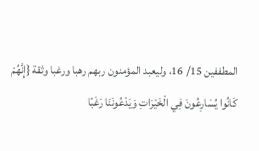المطففين 15/ 16، وليعبد المؤمنون ربهم رهبا ورغبا وثقة {إِنَّهُمْ كَانُوا يُسَارِعُونَ فِي الْخَيْرَاتِ وَيَدْعُونَنَا رَغَبًا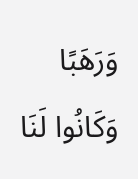وَرَهَبًا وَكَانُوا لَنَا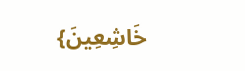خَاشِعِينَ}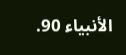الأنبياء 90.